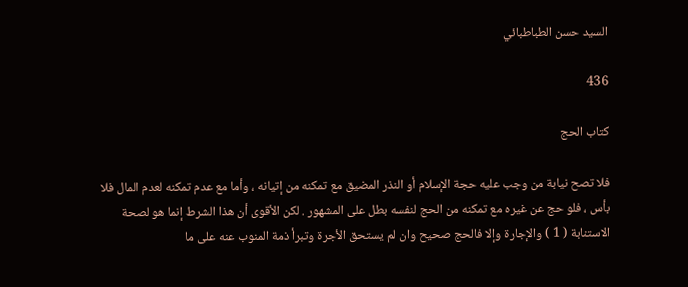السيد حسن الطباطبائي

436

كتاب الحج

فلا تصح نيابة من وجب عليه حجة الإسلام أو النذر المضيق مع تمكنه من إتيانه ، وأما مع عدم تمكنه لعدم المال فلا بأس ، فلو حج عن غيره مع تمكنه من الحج لنفسه بطل على المشهور . لكن الأقوى أن هذا الشرط إنما هو لصحة الاستنابة ( 1 ) والإجارة وإلا فالحج صحيح وان لم يستحق الأجرة وتبرأ ذمة المنوب عنه على ما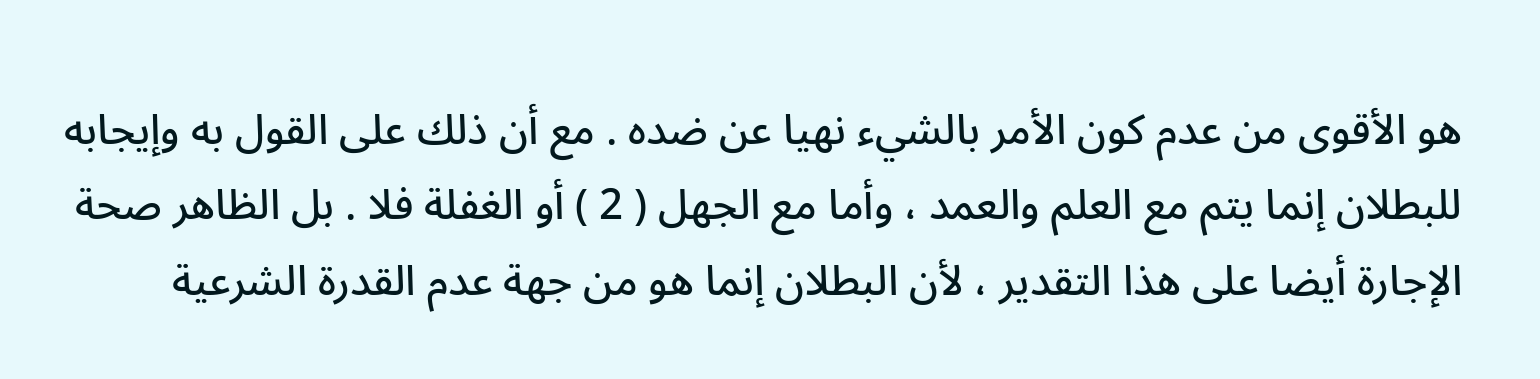هو الأقوى من عدم كون الأمر بالشيء نهيا عن ضده . مع أن ذلك على القول به وإيجابه للبطلان إنما يتم مع العلم والعمد ، وأما مع الجهل ( 2 ) أو الغفلة فلا . بل الظاهر صحة الإجارة أيضا على هذا التقدير ، لأن البطلان إنما هو من جهة عدم القدرة الشرعية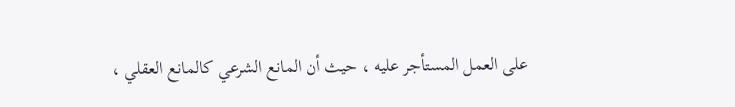على العمل المستأجر عليه ، حيث أن المانع الشرعي كالمانع العقلي ،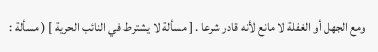ومع الجهل أو الغفلة لا مانع لأنه قادر شرعا . [ مسألة لا يشترط في النائب الحرية ] ( مسألة :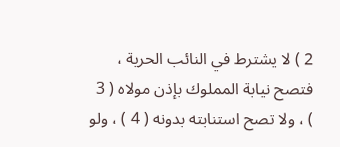2 ) لا يشترط في النائب الحرية ، فتصح نيابة المملوك بإذن مولاه ( 3 ) ، ولا تصح استنابته بدونه ( 4 ) ، ولو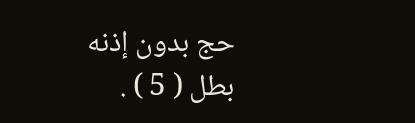حج بدون إذنه بطل ( 5 ) .